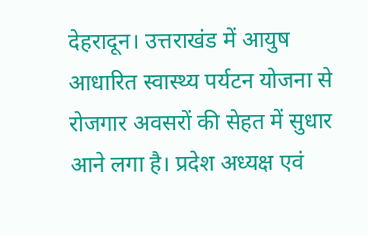देहरादून। उत्तराखंड में आयुष आधारित स्वास्थ्य पर्यटन योजना से रोजगार अवसरों की सेहत में सुधार आने लगा है। प्रदेश अध्यक्ष एवं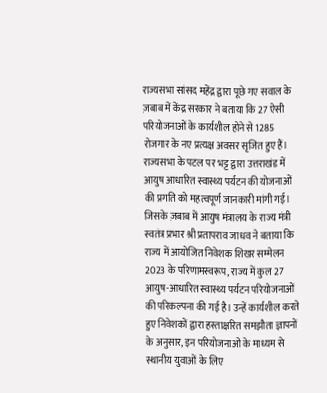राज्यसभा सांसद महेंद्र द्वारा पूछे गए सवाल के ज़बाब में केंद्र सरकार ने बताया कि 27 ऐसी परियोजनाओं के कार्यशील होने से 1285 रोजगार के नए प्रत्यक्ष अवसर सृजित हुए हैं।
राज्यसभा के पटल पर भट्ट द्वारा उत्तराखंड में आयुष आधारित स्वास्थ्य पर्यटन की योजनाओं की प्रगति को महत्वपूर्ण जानकारी मांगी गई। जिसके ज़बाब में आयुष मंत्रालय के राज्य मंत्री स्वतंत्र प्रभार श्री प्रतापराव जाधव ने बताया कि राज्य में आयोजित निवेशक शिखर सम्मेलन 2023 के परिणामस्वरूप, राज्य में कुल 27 आयुष-आधारित स्वास्थ्य पर्यटन परियोजनाओं की परिकल्पना की गई है। उन्हें कार्यशील करते हुए निवेशकों द्वारा हस्ताक्षरित समझौता ज्ञापनों के अनुसार, इन परियोजनाओं के माध्यम से स्थानीय युवाओं के लिए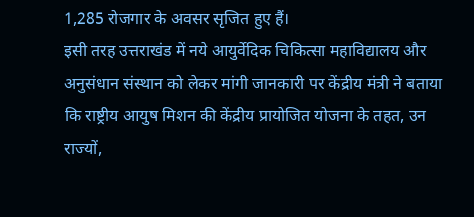1,285 रोजगार के अवसर सृजित हुए हैं।
इसी तरह उत्तराखंड में नये आयुर्वेदिक चिकित्सा महाविद्यालय और अनुसंधान संस्थान को लेकर मांगी जानकारी पर केंद्रीय मंत्री ने बताया कि राष्ट्रीय आयुष मिशन की केंद्रीय प्रायोजित योजना के तहत, उन राज्यों,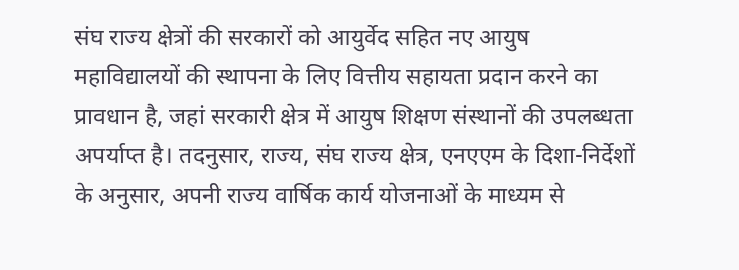संघ राज्य क्षेत्रों की सरकारों को आयुर्वेद सहित नए आयुष महाविद्यालयों की स्थापना के लिए वित्तीय सहायता प्रदान करने का प्रावधान है, जहां सरकारी क्षेत्र में आयुष शिक्षण संस्थानों की उपलब्धता अपर्याप्त है। तदनुसार, राज्य, संघ राज्य क्षेत्र, एनएएम के दिशा-निर्देशों के अनुसार, अपनी राज्य वार्षिक कार्य योजनाओं के माध्यम से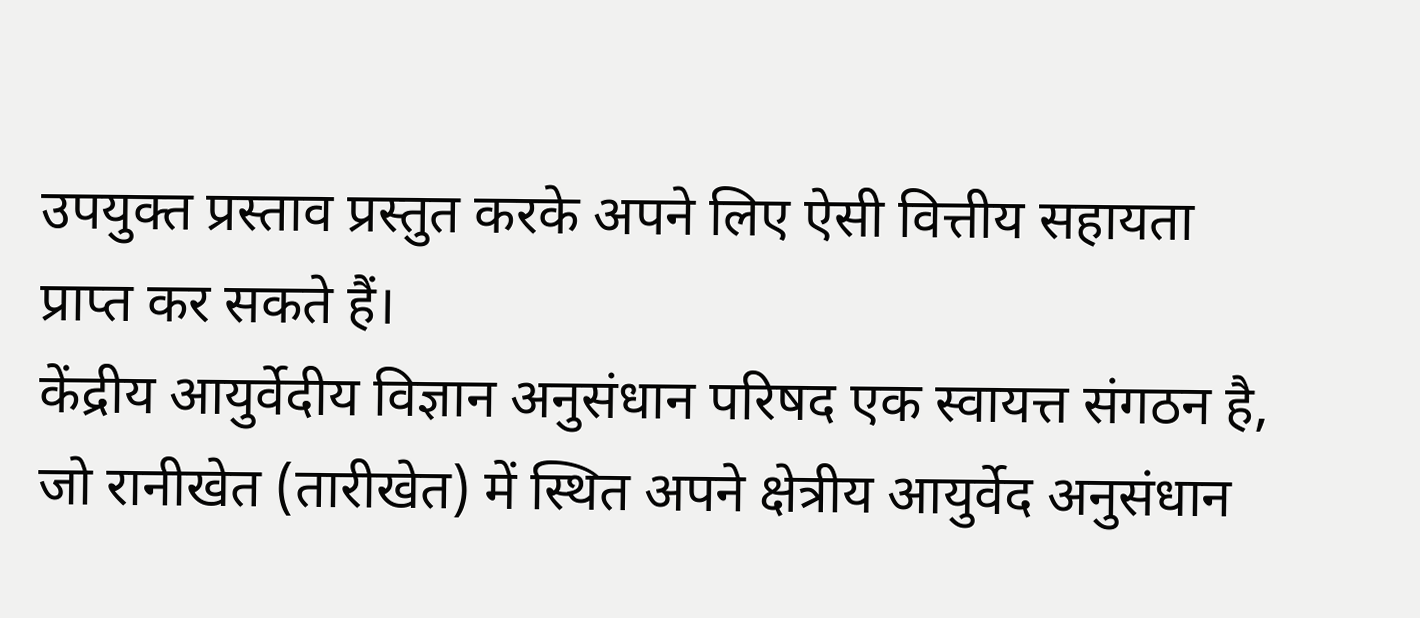उपयुक्त प्रस्ताव प्रस्तुत करके अपने लिए ऐसी वित्तीय सहायता प्राप्त कर सकते हैं।
केंद्रीय आयुर्वेदीय विज्ञान अनुसंधान परिषद एक स्वायत्त संगठन है, जो रानीखेत (तारीखेत) में स्थित अपने क्षेत्रीय आयुर्वेद अनुसंधान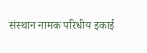संस्थान नामक परिधीय इकाई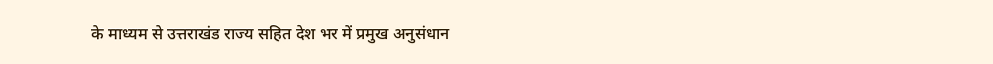के माध्यम से उत्तराखंड राज्य सहित देश भर में प्रमुख अनुसंधान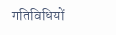गतिविधियों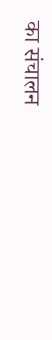का संचालन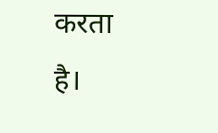करता है।